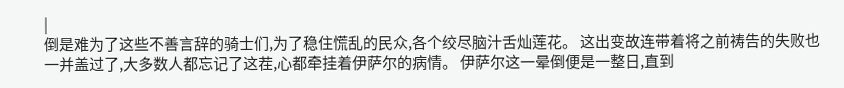|
倒是难为了这些不善言辞的骑士们,为了稳住慌乱的民众,各个绞尽脑汁舌灿莲花。 这出变故连带着将之前祷告的失败也一并盖过了,大多数人都忘记了这茬,心都牵挂着伊萨尔的病情。 伊萨尔这一晕倒便是一整日,直到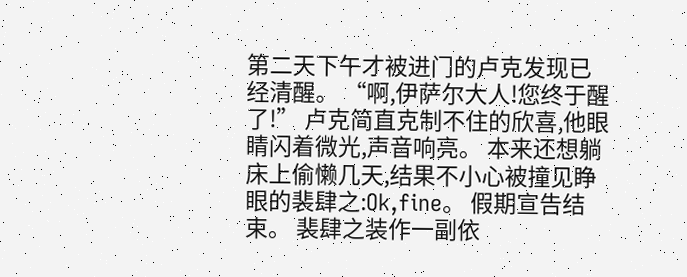第二天下午才被进门的卢克发现已经清醒。 “啊,伊萨尔大人!您终于醒了!” 卢克简直克制不住的欣喜,他眼睛闪着微光,声音响亮。 本来还想躺床上偷懒几天,结果不小心被撞见睁眼的裴肆之:Ok,fine。 假期宣告结束。 裴肆之装作一副依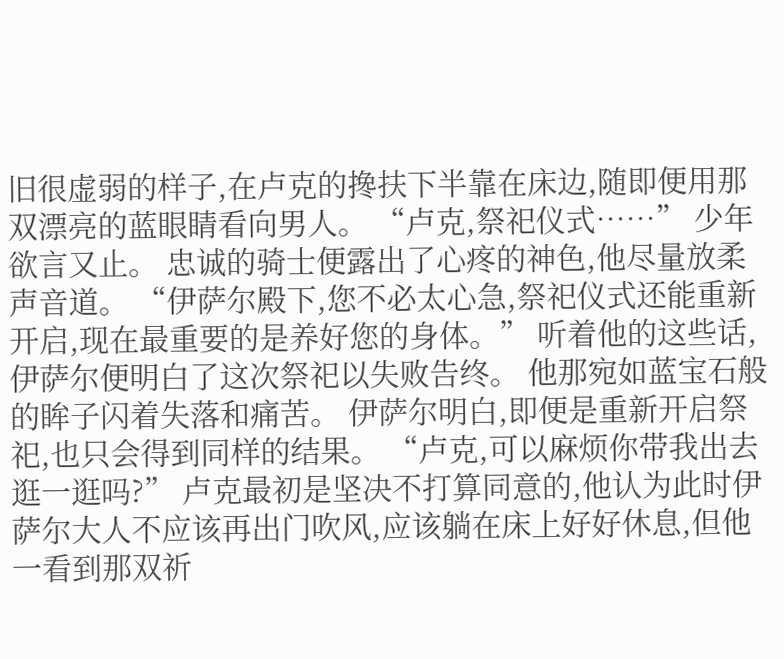旧很虚弱的样子,在卢克的搀扶下半靠在床边,随即便用那双漂亮的蓝眼睛看向男人。 “卢克,祭祀仪式……” 少年欲言又止。 忠诚的骑士便露出了心疼的神色,他尽量放柔声音道。 “伊萨尔殿下,您不必太心急,祭祀仪式还能重新开启,现在最重要的是养好您的身体。” 听着他的这些话,伊萨尔便明白了这次祭祀以失败告终。 他那宛如蓝宝石般的眸子闪着失落和痛苦。 伊萨尔明白,即便是重新开启祭祀,也只会得到同样的结果。 “卢克,可以麻烦你带我出去逛一逛吗?” 卢克最初是坚决不打算同意的,他认为此时伊萨尔大人不应该再出门吹风,应该躺在床上好好休息,但他一看到那双祈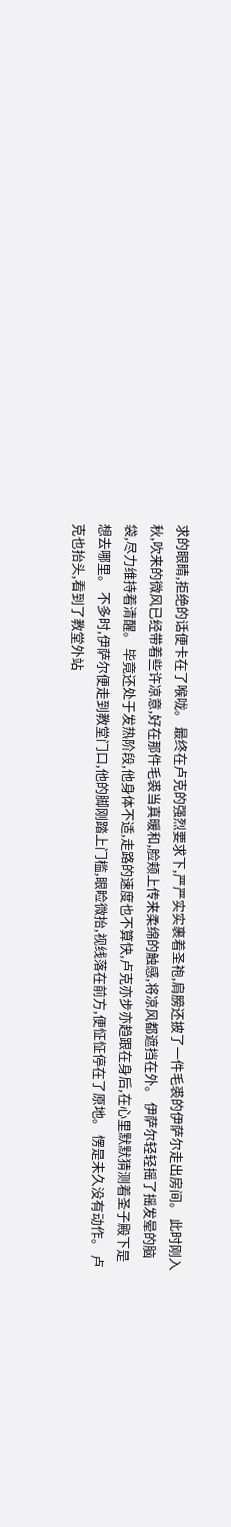求的眼睛,拒绝的话便卡在了喉咙。 最终在卢克的强烈要求下,严严实实裹着圣袍,肩膀还披了一件毛裘的伊萨尔走出房间。 此时刚入秋,吹来的微风已经带着些许凉意,好在那件毛裘当真暖和,脸颊上传来柔绵的触感,将凉风都遮挡在外。 伊萨尔轻轻摇了摇发晕的脑袋,尽力维持着清醒。 毕竟还处于发热阶段,他身体不适,走路的速度也不算快,卢克亦步亦趋跟在身后,在心里默默猜测着圣子殿下是想去哪里。 不多时,伊萨尔便走到教堂门口,他的脚刚踏上门槛,眼睑微抬,视线落在前方,便怔怔停在了原地。 愣是未久没有动作。 卢克也抬头,看到了教堂外站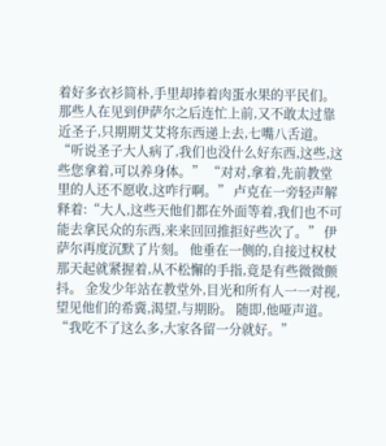着好多衣衫简朴,手里却捧着肉蛋水果的平民们。 那些人在见到伊萨尔之后连忙上前,又不敢太过靠近圣子,只期期艾艾将东西递上去,七嘴八舌道。 “听说圣子大人病了,我们也没什么好东西,这些,这些您拿着,可以养身体。” “对对,拿着,先前教堂里的人还不愿收,这咋行啊。” 卢克在一旁轻声解释着:“大人,这些天他们都在外面等着,我们也不可能去拿民众的东西,来来回回推拒好些次了。” 伊萨尔再度沉默了片刻。 他垂在一侧的,自接过权杖那天起就紧握着,从不松懈的手指,竟是有些微微颤抖。 金发少年站在教堂外,目光和所有人一一对视,望见他们的希冀,渴望,与期盼。 随即,他哑声道。 “我吃不了这么多,大家各留一分就好。”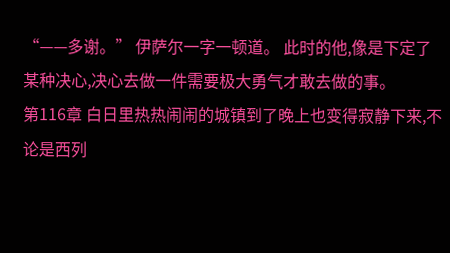“——多谢。” 伊萨尔一字一顿道。 此时的他,像是下定了某种决心,决心去做一件需要极大勇气才敢去做的事。
第116章 白日里热热闹闹的城镇到了晚上也变得寂静下来,不论是西列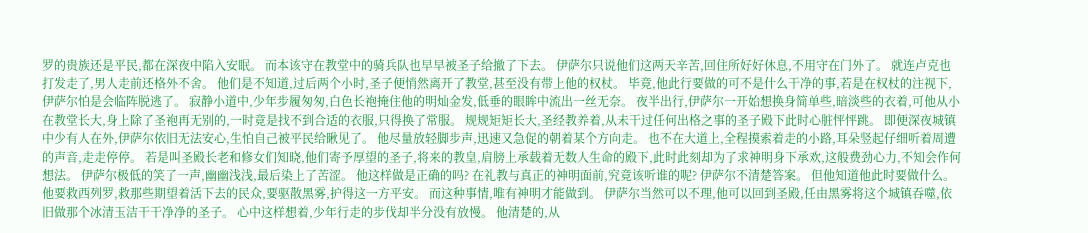罗的贵族还是平民,都在深夜中陷入安眠。 而本该守在教堂中的骑兵队也早早被圣子给撤了下去。 伊萨尔只说他们这两天辛苦,回住所好好休息,不用守在门外了。 就连卢克也打发走了,男人走前还格外不舍。 他们是不知道,过后两个小时,圣子便悄然离开了教堂,甚至没有带上他的权杖。 毕竟,他此行要做的可不是什么干净的事,若是在权杖的注视下,伊萨尔怕是会临阵脱逃了。 寂静小道中,少年步履匆匆,白色长袍掩住他的明灿金发,低垂的眼眸中流出一丝无奈。 夜半出行,伊萨尔一开始想换身简单些,暗淡些的衣着,可他从小在教堂长大,身上除了圣袍再无别的,一时竟是找不到合适的衣服,只得换了常服。 规规矩矩长大,圣经教养着,从未干过任何出格之事的圣子殿下此时心脏怦怦跳。 即便深夜城镇中少有人在外,伊萨尔依旧无法安心,生怕自己被平民给瞅见了。 他尽量放轻脚步声,迅速又急促的朝着某个方向走。 也不在大道上,全程摸索着走的小路,耳朵竖起仔细听着周遭的声音,走走停停。 若是叫圣殿长老和修女们知晓,他们寄予厚望的圣子,将来的教皇,肩膀上承载着无数人生命的殿下,此时此刻却为了求神明身下承欢,这般费劲心力,不知会作何想法。 伊萨尔极低的笑了一声,幽幽浅浅,最后染上了苦涩。 他这样做是正确的吗? 在礼教与真正的神明面前,究竟该听谁的呢? 伊萨尔不清楚答案。 但他知道他此时要做什么。 他要救西列罗,救那些期望着活下去的民众,要驱散黑雾,护得这一方平安。 而这种事情,唯有神明才能做到。 伊萨尔当然可以不理,他可以回到圣殿,任由黑雾将这个城镇吞噬,依旧做那个冰清玉洁干干净净的圣子。 心中这样想着,少年行走的步伐却半分没有放慢。 他清楚的,从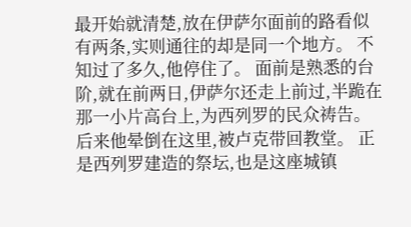最开始就清楚,放在伊萨尔面前的路看似有两条,实则通往的却是同一个地方。 不知过了多久,他停住了。 面前是熟悉的台阶,就在前两日,伊萨尔还走上前过,半跪在那一小片高台上,为西列罗的民众祷告。 后来他晕倒在这里,被卢克带回教堂。 正是西列罗建造的祭坛,也是这座城镇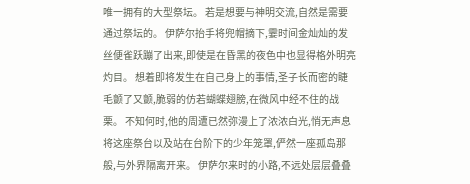唯一拥有的大型祭坛。 若是想要与神明交流,自然是需要通过祭坛的。 伊萨尔抬手将兜帽摘下,霎时间金灿灿的发丝便雀跃蹦了出来,即使是在昏黑的夜色中也显得格外明亮灼目。 想着即将发生在自己身上的事情,圣子长而密的睫毛颤了又颤,脆弱的仿若蝴蝶翅膀,在微风中经不住的战栗。 不知何时,他的周遭已然弥漫上了浓浓白光,悄无声息将这座祭台以及站在台阶下的少年笼罩,俨然一座孤岛那般,与外界隔离开来。 伊萨尔来时的小路,不远处层层叠叠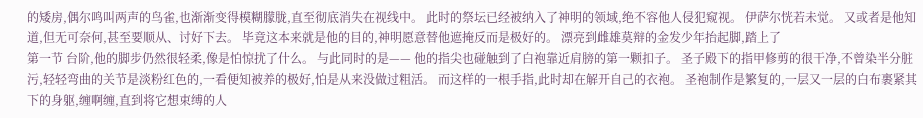的矮房,偶尔鸣叫两声的鸟雀,也渐渐变得模糊朦胧,直至彻底消失在视线中。 此时的祭坛已经被纳入了神明的领域,绝不容他人侵犯窥视。 伊萨尔恍若未觉。 又或者是他知道,但无可奈何,甚至要顺从、讨好下去。 毕竟这本来就是他的目的,神明愿意替他遮掩反而是极好的。 漂亮到雌雄莫辩的金发少年抬起脚,踏上了
第一节 台阶,他的脚步仍然很轻柔,像是怕惊扰了什么。 与此同时的是—— 他的指尖也碰触到了白袍靠近肩膀的第一颗扣子。 圣子殿下的指甲修剪的很干净,不曾染半分脏污,轻轻弯曲的关节是淡粉红色的,一看便知被养的极好,怕是从来没做过粗活。 而这样的一根手指,此时却在解开自己的衣袍。 圣袍制作是繁复的,一层又一层的白布裹紧其下的身躯,缠啊缠,直到将它想束缚的人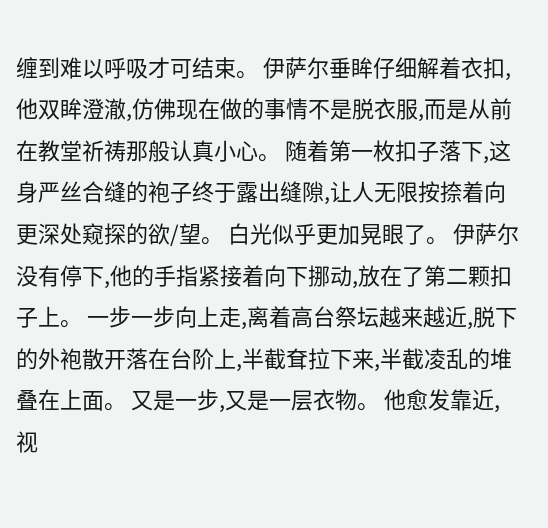缠到难以呼吸才可结束。 伊萨尔垂眸仔细解着衣扣,他双眸澄澈,仿佛现在做的事情不是脱衣服,而是从前在教堂祈祷那般认真小心。 随着第一枚扣子落下,这身严丝合缝的袍子终于露出缝隙,让人无限按捺着向更深处窥探的欲/望。 白光似乎更加晃眼了。 伊萨尔没有停下,他的手指紧接着向下挪动,放在了第二颗扣子上。 一步一步向上走,离着高台祭坛越来越近,脱下的外袍散开落在台阶上,半截耷拉下来,半截凌乱的堆叠在上面。 又是一步,又是一层衣物。 他愈发靠近,视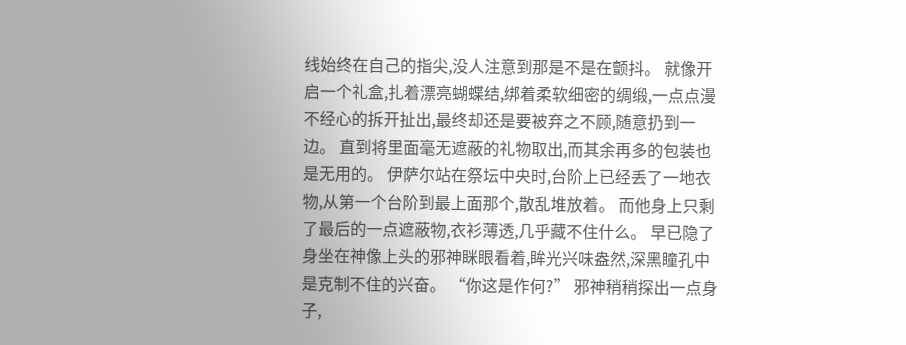线始终在自己的指尖,没人注意到那是不是在颤抖。 就像开启一个礼盒,扎着漂亮蝴蝶结,绑着柔软细密的绸缎,一点点漫不经心的拆开扯出,最终却还是要被弃之不顾,随意扔到一边。 直到将里面毫无遮蔽的礼物取出,而其余再多的包装也是无用的。 伊萨尔站在祭坛中央时,台阶上已经丢了一地衣物,从第一个台阶到最上面那个,散乱堆放着。 而他身上只剩了最后的一点遮蔽物,衣衫薄透,几乎藏不住什么。 早已隐了身坐在神像上头的邪神眯眼看着,眸光兴味盎然,深黑瞳孔中是克制不住的兴奋。 “你这是作何?” 邪神稍稍探出一点身子,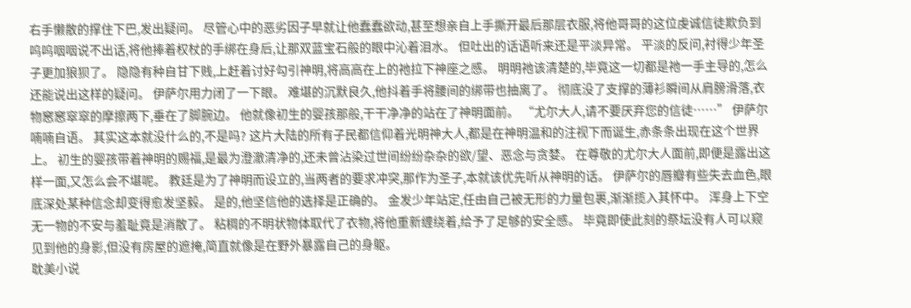右手懒散的撑住下巴,发出疑问。 尽管心中的恶劣因子早就让他蠢蠢欲动,甚至想亲自上手撕开最后那层衣服,将他哥哥的这位虔诚信徒欺负到呜呜咽咽说不出话,将他捧着权杖的手绑在身后,让那双蓝宝石般的眼中沁着泪水。 但吐出的话语听来还是平淡异常。 平淡的反问,衬得少年圣子更加狼狈了。 隐隐有种自甘下贱,上赶着讨好勾引神明,将高高在上的祂拉下神座之感。 明明祂该清楚的,毕竟这一切都是祂一手主导的,怎么还能说出这样的疑问。 伊萨尔用力闭了一下眼。 难堪的沉默良久,他抖着手将腰间的绑带也抽离了。 彻底没了支撑的薄衫瞬间从肩膀滑落,衣物窸窸窣窣的摩擦两下,垂在了脚腕边。 他就像初生的婴孩那般,干干净净的站在了神明面前。 “尤尔大人,请不要厌弃您的信徒……” 伊萨尔喃喃自语。 其实这本就没什么的,不是吗? 这片大陆的所有子民都信仰着光明神大人,都是在神明温和的注视下而诞生,赤条条出现在这个世界上。 初生的婴孩带着神明的赐福,是最为澄澈清净的,还未曾沾染过世间纷纷杂杂的欲/望、恶念与贪婪。 在尊敬的尤尔大人面前,即便是露出这样一面,又怎么会不堪呢。 教廷是为了神明而设立的,当两者的要求冲突,那作为圣子,本就该优先听从神明的话。 伊萨尔的唇瓣有些失去血色,眼底深处某种信念却变得愈发坚毅。 是的,他坚信他的选择是正确的。 金发少年站定,任由自己被无形的力量包裹,渐渐揽入其怀中。 浑身上下空无一物的不安与羞耻竟是消散了。 粘稠的不明状物体取代了衣物,将他重新缠绕着,给予了足够的安全感。 毕竟即使此刻的祭坛没有人可以窥见到他的身影,但没有房屋的遮掩,简直就像是在野外暴露自己的身躯。
耽美小说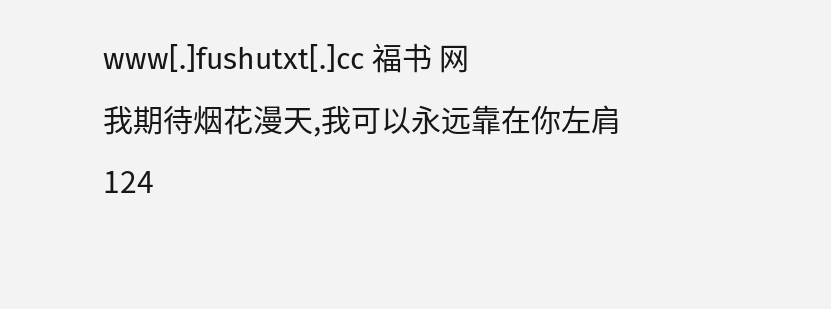www[.]fushutxt[.]cc 福书 网
我期待烟花漫天,我可以永远靠在你左肩
124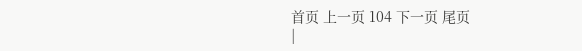首页 上一页 104 下一页 尾页
|